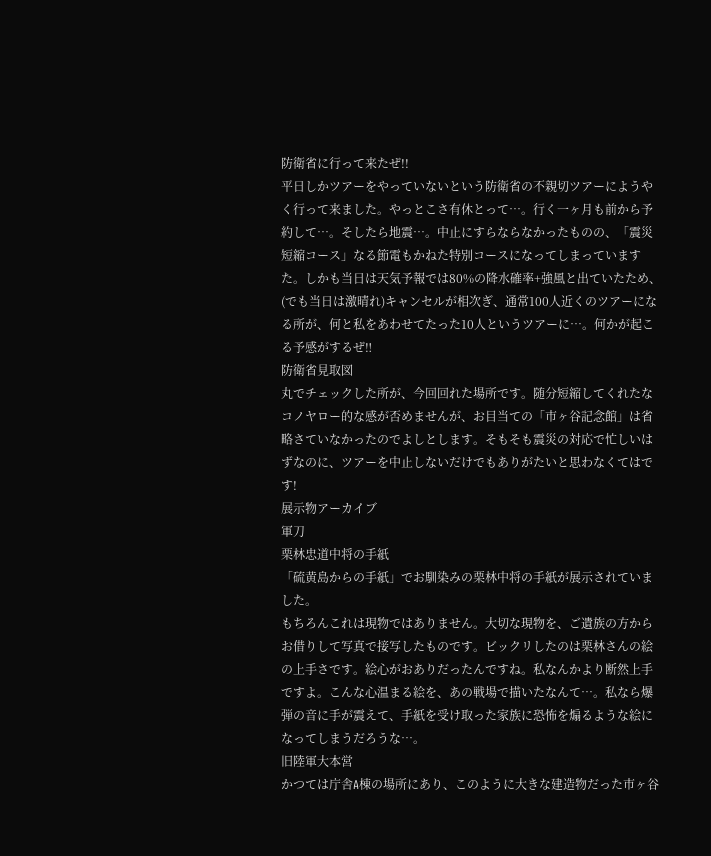防衛省に行って来たぜ!!
平日しかツアーをやっていないという防衛省の不親切ツアーにようやく行って来ました。やっとこさ有休とって…。行く一ヶ月も前から予約して…。そしたら地震…。中止にすらならなかったものの、「震災短縮コース」なる節電もかねた特別コースになってしまっていますた。しかも当日は天気予報では80%の降水確率+強風と出ていたため、(でも当日は激晴れ)キャンセルが相次ぎ、通常100人近くのツアーになる所が、何と私をあわせてたった10人というツアーに…。何かが起こる予感がするぜ‼
防衛省見取図
丸でチェックした所が、今回回れた場所です。随分短縮してくれたなコノヤロー的な感が否めませんが、お目当ての「市ヶ谷記念館」は省略さていなかったのでよしとします。そもそも震災の対応で忙しいはずなのに、ツアーを中止しないだけでもありがたいと思わなくてはです!
展示物アーカイブ
軍刀
栗林忠道中将の手紙
「硫黄島からの手紙」でお馴染みの栗林中将の手紙が展示されていました。
もちろんこれは現物ではありません。大切な現物を、ご遺族の方からお借りして写真で接写したものです。ビックリしたのは栗林さんの絵の上手さです。絵心がおありだったんですね。私なんかより断然上手ですよ。こんな心温まる絵を、あの戦場で描いたなんて…。私なら爆弾の音に手が震えて、手紙を受け取った家族に恐怖を煽るような絵になってしまうだろうな…。
旧陸軍大本営
かつては庁舎A棟の場所にあり、このように大きな建造物だった市ヶ谷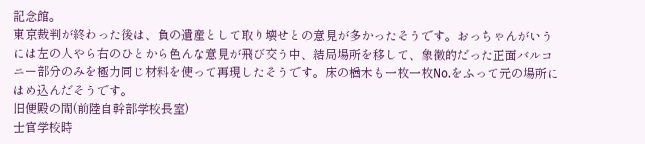記念館。
東京裁判が終わった後は、負の遺産として取り壊せとの意見が多かったそうです。おっちゃんがいうには左の人やら右のひとから色んな意見が飛び交う中、結局場所を移して、象徴的だった正面バルコニー部分のみを極力同じ材料を使って再現したそうです。床の楢木も一枚一枚No.をふって元の場所にはめ込んだそうです。
旧便殿の間(前陸自幹部学校長室)
士官学校時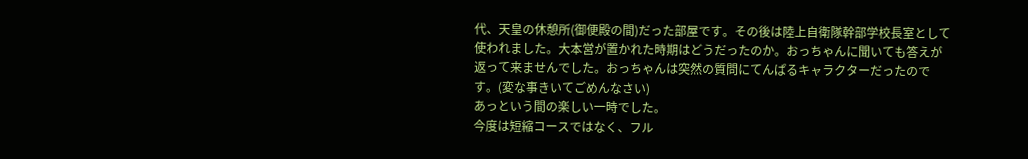代、天皇の休憩所(御便殿の間)だった部屋です。その後は陸上自衛隊幹部学校長室として使われました。大本営が置かれた時期はどうだったのか。おっちゃんに聞いても答えが返って来ませんでした。おっちゃんは突然の質問にてんぱるキャラクターだったのです。(変な事きいてごめんなさい)
あっという間の楽しい一時でした。
今度は短縮コースではなく、フル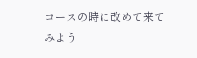コースの時に改めて来てみよう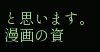と思います。
漫画の資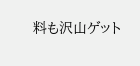料も沢山ゲット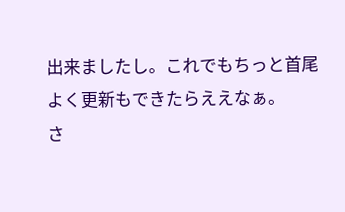出来ましたし。これでもちっと首尾よく更新もできたらええなぁ。
さ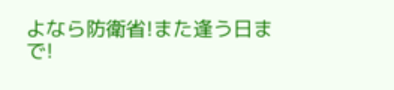よなら防衛省!また逢う日まで!